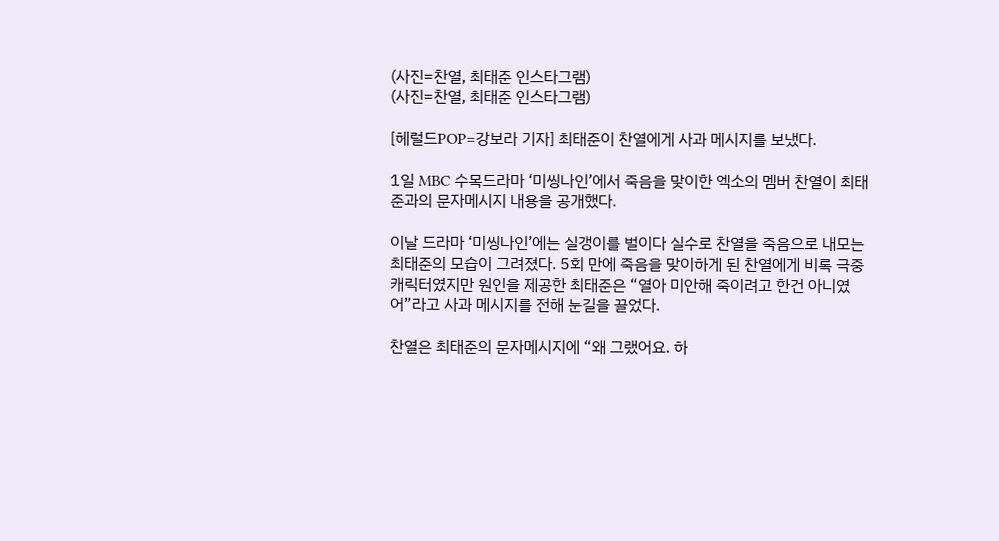(사진=찬열, 최태준 인스타그램)
(사진=찬열, 최태준 인스타그램)

[헤럴드POP=강보라 기자] 최태준이 찬열에게 사과 메시지를 보냈다.

1일 MBC 수목드라마 ‘미씽나인’에서 죽음을 맞이한 엑소의 멤버 찬열이 최태준과의 문자메시지 내용을 공개했다.

이날 드라마 ‘미씽나인’에는 실갱이를 벌이다 실수로 찬열을 죽음으로 내모는 최태준의 모습이 그려졌다. 5회 만에 죽음을 맞이하게 된 찬열에게 비록 극중 캐릭터였지만 원인을 제공한 최태준은 “열아 미안해 죽이려고 한건 아니였어”라고 사과 메시지를 전해 눈길을 끌었다.

찬열은 최태준의 문자메시지에 “왜 그랬어요. 하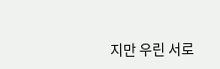지만 우린 서로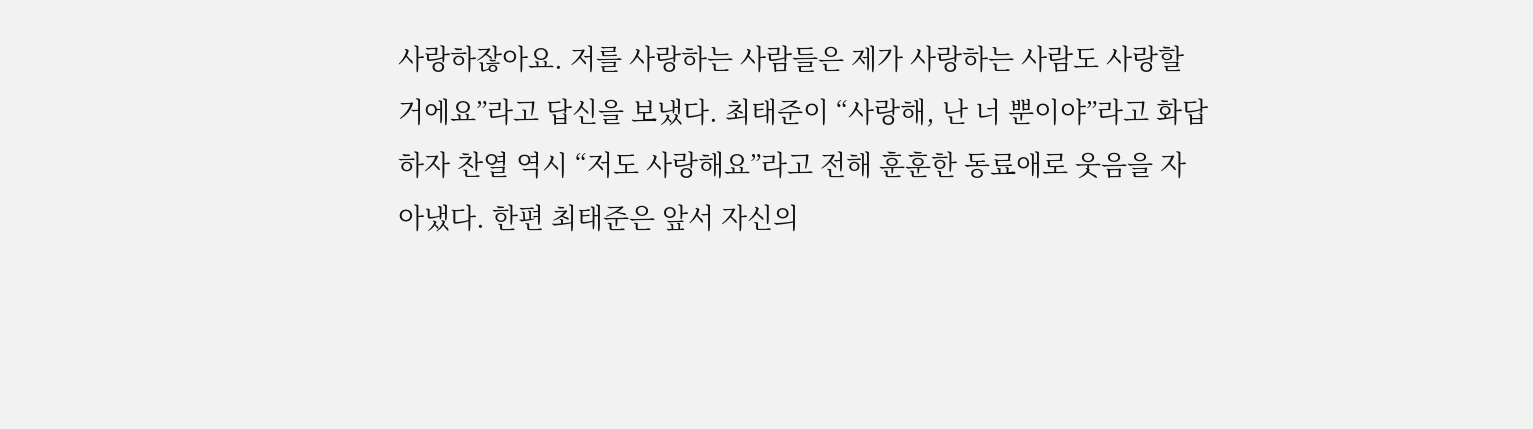사랑하잖아요. 저를 사랑하는 사람들은 제가 사랑하는 사람도 사랑할거에요”라고 답신을 보냈다. 최태준이 “사랑해, 난 너 뿐이야”라고 화답하자 찬열 역시 “저도 사랑해요”라고 전해 훈훈한 동료애로 웃음을 자아냈다. 한편 최태준은 앞서 자신의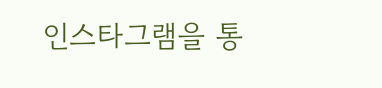인스타그램을 통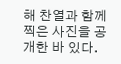해 찬열과 함께 찍은 사진을 공개한 바 있다.